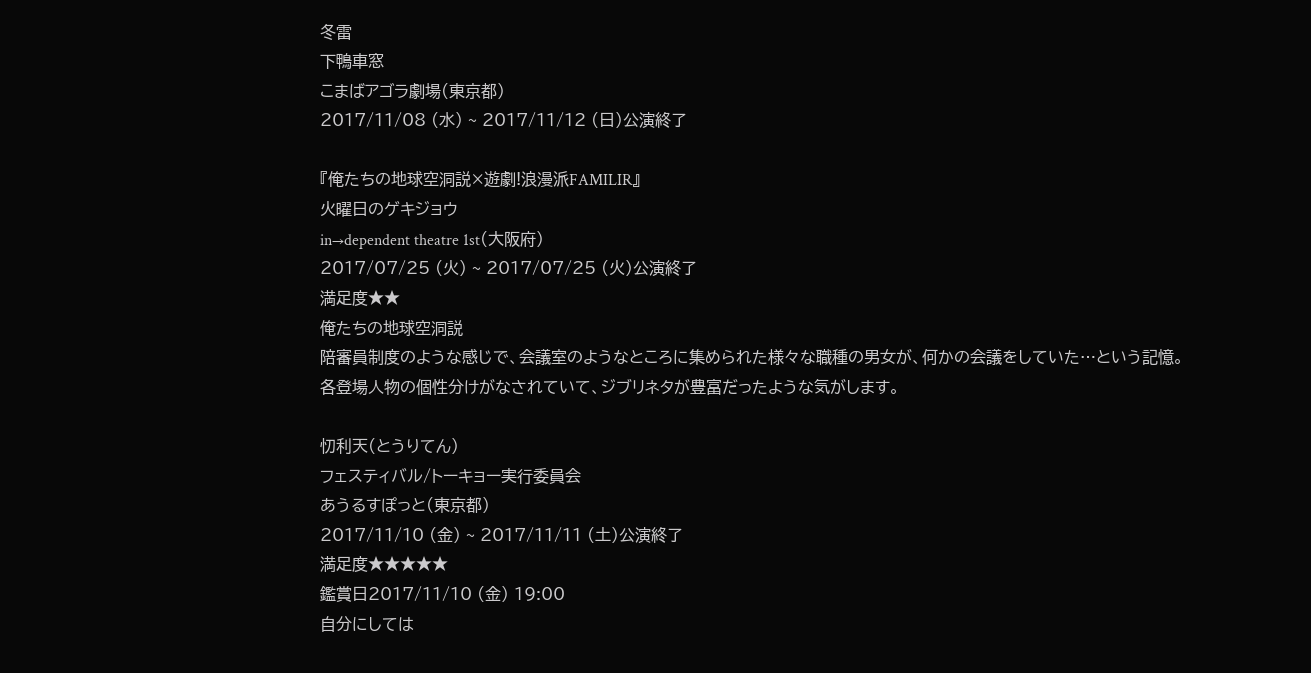冬雷
下鴨車窓
こまばアゴラ劇場(東京都)
2017/11/08 (水) ~ 2017/11/12 (日)公演終了

『俺たちの地球空洞説×遊劇!浪漫派FAMILIR』
火曜日のゲキジョウ
in→dependent theatre 1st(大阪府)
2017/07/25 (火) ~ 2017/07/25 (火)公演終了
満足度★★
俺たちの地球空洞説
陪審員制度のような感じで、会議室のようなところに集められた様々な職種の男女が、何かの会議をしていた…という記憶。
各登場人物の個性分けがなされていて、ジブリネタが豊富だったような気がします。

忉利天(とうりてん)
フェスティバル/トーキョー実行委員会
あうるすぽっと(東京都)
2017/11/10 (金) ~ 2017/11/11 (土)公演終了
満足度★★★★★
鑑賞日2017/11/10 (金) 19:00
自分にしては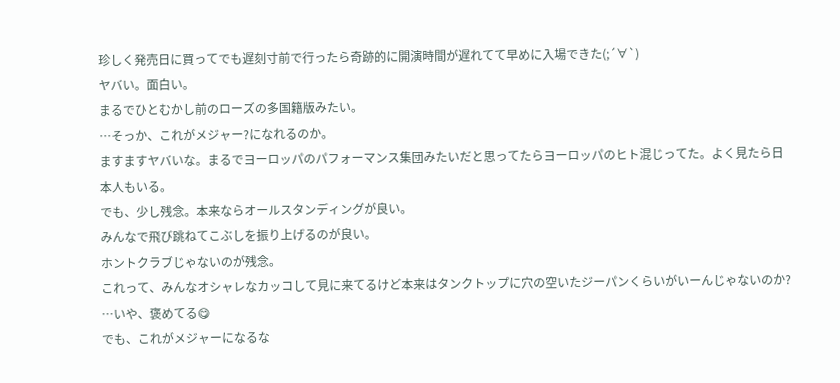珍しく発売日に買ってでも遅刻寸前で行ったら奇跡的に開演時間が遅れてて早めに入場できた(;´∀`)
ヤバい。面白い。
まるでひとむかし前のローズの多国籍版みたい。
…そっか、これがメジャー?になれるのか。
ますますヤバいな。まるでヨーロッパのパフォーマンス集団みたいだと思ってたらヨーロッパのヒト混じってた。よく見たら日本人もいる。
でも、少し残念。本来ならオールスタンディングが良い。
みんなで飛び跳ねてこぶしを振り上げるのが良い。
ホントクラブじゃないのが残念。
これって、みんなオシャレなカッコして見に来てるけど本来はタンクトップに穴の空いたジーパンくらいがいーんじゃないのか?
…いや、褒めてる😋
でも、これがメジャーになるな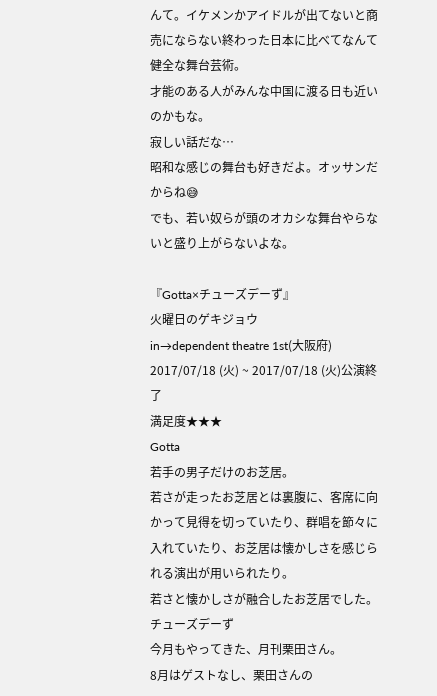んて。イケメンかアイドルが出てないと商売にならない終わった日本に比べてなんて健全な舞台芸術。
才能のある人がみんな中国に渡る日も近いのかもな。
寂しい話だな…
昭和な感じの舞台も好きだよ。オッサンだからね😅
でも、若い奴らが頭のオカシな舞台やらないと盛り上がらないよな。

『Gotta×チューズデーず』
火曜日のゲキジョウ
in→dependent theatre 1st(大阪府)
2017/07/18 (火) ~ 2017/07/18 (火)公演終了
満足度★★★
Gotta
若手の男子だけのお芝居。
若さが走ったお芝居とは裏腹に、客席に向かって見得を切っていたり、群唱を節々に入れていたり、お芝居は懐かしさを感じられる演出が用いられたり。
若さと懐かしさが融合したお芝居でした。
チューズデーず
今月もやってきた、月刊栗田さん。
8月はゲストなし、栗田さんの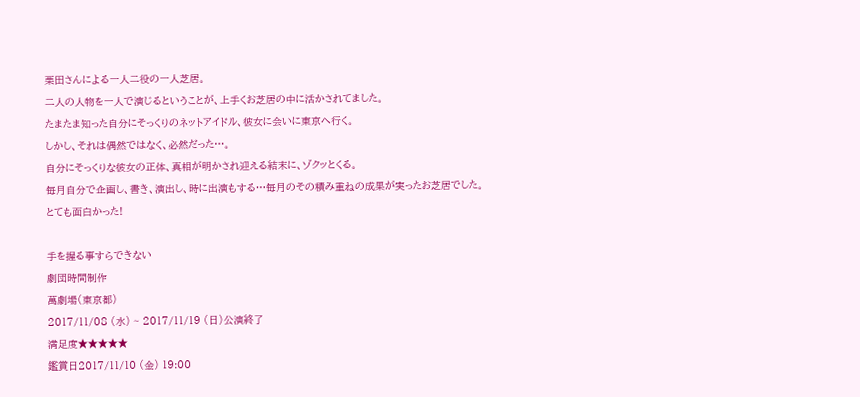栗田さんによる一人二役の一人芝居。
二人の人物を一人で演じるということが、上手くお芝居の中に活かされてました。
たまたま知った自分にそっくりのネットアイドル、彼女に会いに東京へ行く。
しかし、それは偶然ではなく、必然だった…。
自分にそっくりな彼女の正体、真相が明かされ迎える結末に、ゾクッとくる。
毎月自分で企画し、書き、演出し、時に出演もする…毎月のその積み重ねの成果が実ったお芝居でした。
とても面白かった!

手を握る事すらできない
劇団時間制作
萬劇場(東京都)
2017/11/08 (水) ~ 2017/11/19 (日)公演終了
満足度★★★★★
鑑賞日2017/11/10 (金) 19:00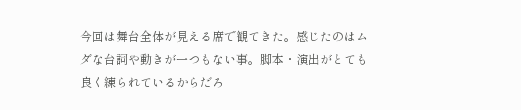今回は舞台全体が見える席で観てきた。感じたのはムダな台詞や動きが一つもない事。脚本・演出がとても良く練られているからだろ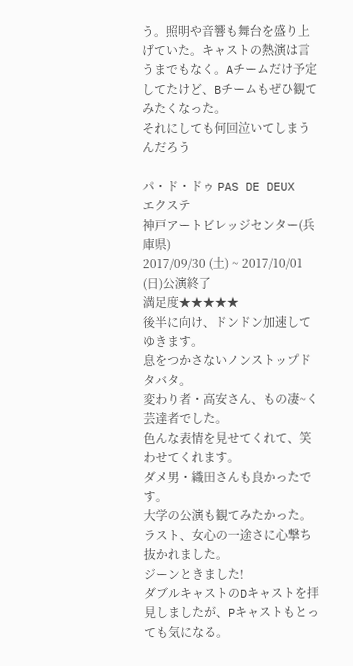う。照明や音響も舞台を盛り上げていた。キャストの熱演は言うまでもなく。Aチームだけ予定してたけど、Bチームもぜひ観てみたくなった。
それにしても何回泣いてしまうんだろう

パ・ド・ドゥ PAS DE DEUX
エクステ
神戸アートビレッジセンター(兵庫県)
2017/09/30 (土) ~ 2017/10/01 (日)公演終了
満足度★★★★★
後半に向け、ドンドン加速してゆきます。
息をつかさないノンストップドタバタ。
変わり者・高安さん、もの凄~く芸達者でした。
色んな表情を見せてくれて、笑わせてくれます。
ダメ男・織田さんも良かったです。
大学の公演も観てみたかった。
ラスト、女心の一途さに心撃ち抜かれました。
ジーンときました!
ダブルキャストのDキャストを拝見しましたが、Pキャストもとっても気になる。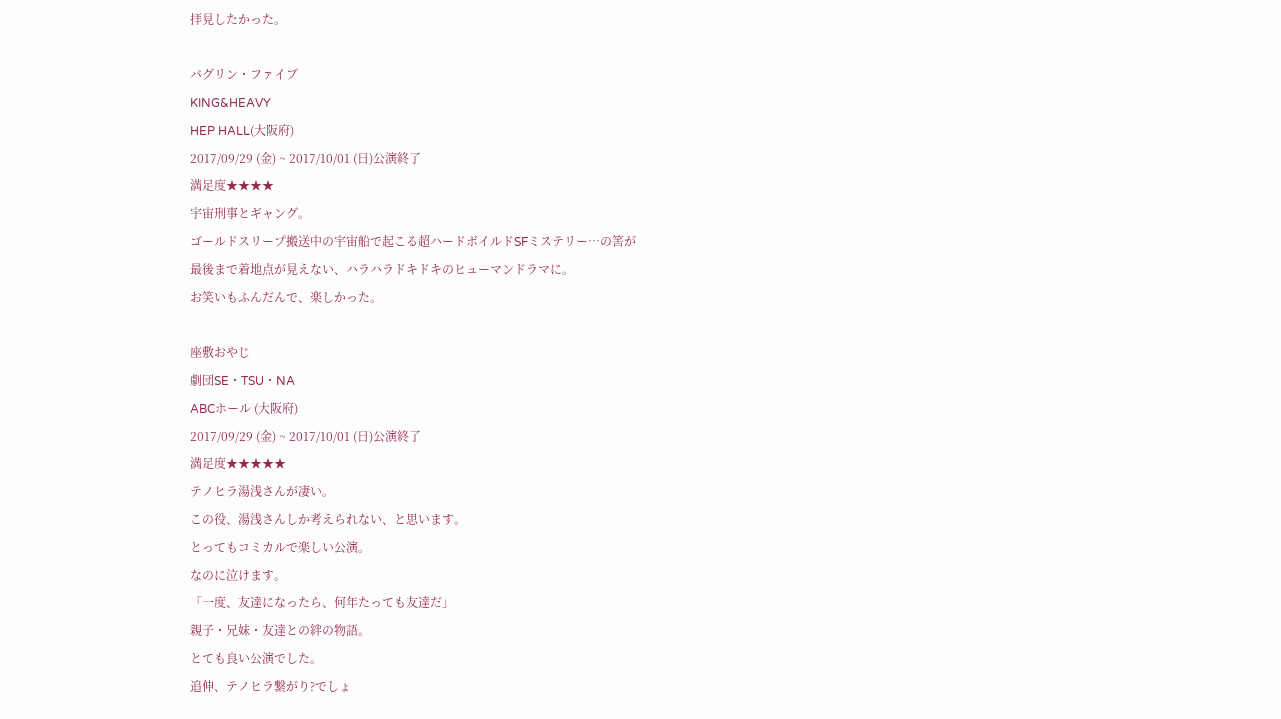拝見したかった。

バグリン・ファイブ
KING&HEAVY
HEP HALL(大阪府)
2017/09/29 (金) ~ 2017/10/01 (日)公演終了
満足度★★★★
宇宙刑事とギャング。
ゴールドスリープ搬送中の宇宙船で起こる超ハードボイルドSFミステリー…の筈が
最後まで着地点が見えない、ハラハラドキドキのヒューマンドラマに。
お笑いもふんだんで、楽しかった。

座敷おやじ
劇団SE・TSU・NA
ABCホール (大阪府)
2017/09/29 (金) ~ 2017/10/01 (日)公演終了
満足度★★★★★
テノヒラ湯浅さんが凄い。
この役、湯浅さんしか考えられない、と思います。
とってもコミカルで楽しい公演。
なのに泣けます。
「一度、友達になったら、何年たっても友達だ」
親子・兄妹・友達との絆の物語。
とても良い公演でした。
追伸、テノヒラ繋がり?でしょ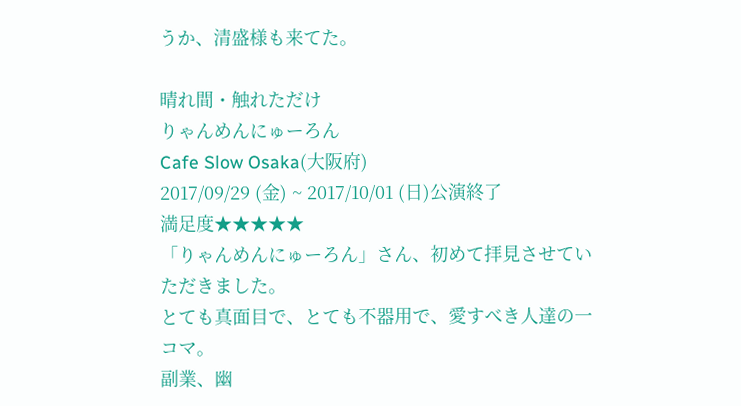うか、清盛様も来てた。

晴れ間・触れただけ
りゃんめんにゅーろん
Cafe Slow Osaka(大阪府)
2017/09/29 (金) ~ 2017/10/01 (日)公演終了
満足度★★★★★
「りゃんめんにゅーろん」さん、初めて拝見させていただきました。
とても真面目で、とても不器用で、愛すべき人達の一コマ。
副業、幽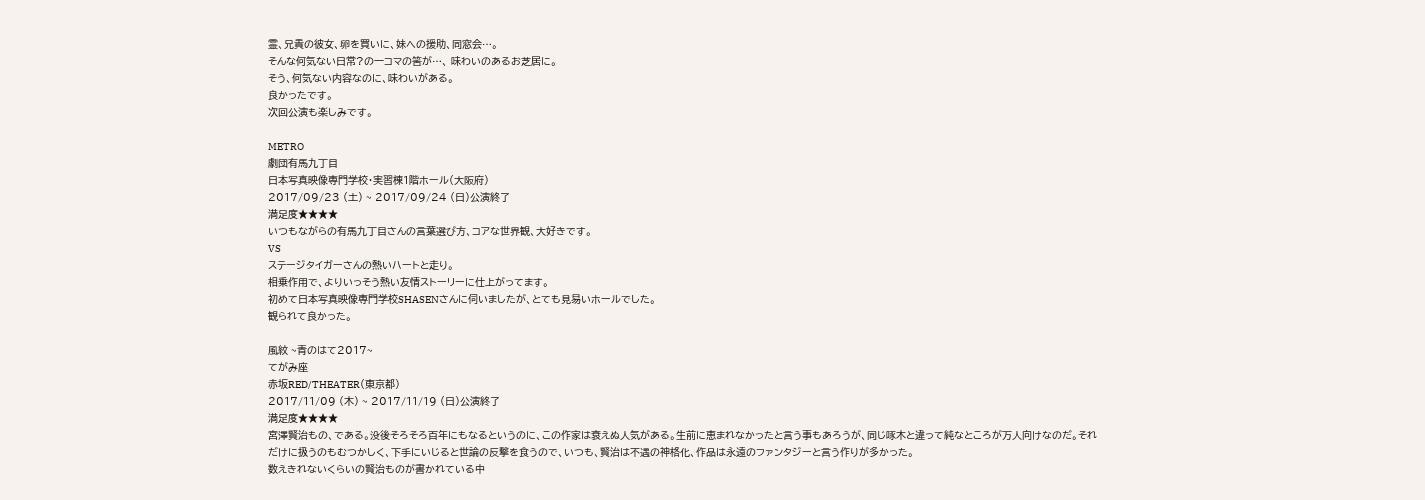霊、兄貴の彼女、卵を買いに、妹への援助、同窓会…。
そんな何気ない日常?の一コマの筈が…、 味わいのあるお芝居に。
そう、何気ない内容なのに、味わいがある。
良かったです。
次回公演も楽しみです。

METRO
劇団有馬九丁目
日本写真映像専門学校・実習棟1階ホール(大阪府)
2017/09/23 (土) ~ 2017/09/24 (日)公演終了
満足度★★★★
いつもながらの有馬九丁目さんの言葉選び方、コアな世界観、大好きです。
VS
ステージタイガーさんの熱いハートと走り。
相乗作用で、よりいっそう熱い友情ストーリーに仕上がってます。
初めて日本写真映像専門学校SHASENさんに伺いましたが、とても見易いホールでした。
観られて良かった。

風紋 ~青のはて2017~
てがみ座
赤坂RED/THEATER(東京都)
2017/11/09 (木) ~ 2017/11/19 (日)公演終了
満足度★★★★
宮澤賢治もの、である。没後そろそろ百年にもなるというのに、この作家は衰えぬ人気がある。生前に恵まれなかったと言う事もあろうが、同じ啄木と違って純なところが万人向けなのだ。それだけに扱うのもむつかしく、下手にいじると世論の反撃を食うので、いつも、賢治は不遇の神格化、作品は永遠のファンタジーと言う作りが多かった。
数えきれないくらいの賢治ものが書かれている中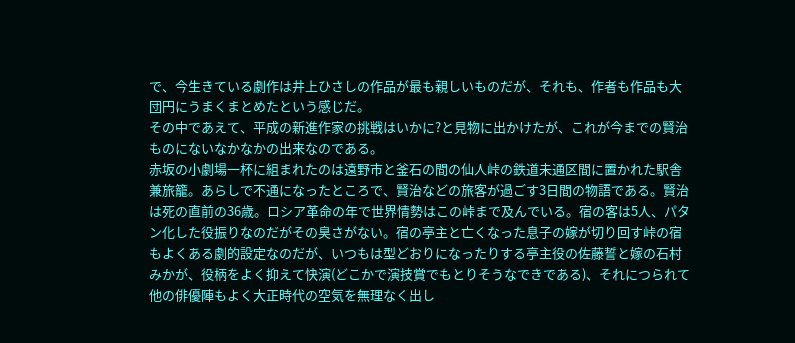で、今生きている劇作は井上ひさしの作品が最も親しいものだが、それも、作者も作品も大団円にうまくまとめたという感じだ。
その中であえて、平成の新進作家の挑戦はいかに?と見物に出かけたが、これが今までの賢治ものにないなかなかの出来なのである。
赤坂の小劇場一杯に組まれたのは遠野市と釜石の間の仙人峠の鉄道未通区間に置かれた駅舎兼旅籠。あらしで不通になったところで、賢治などの旅客が過ごす3日間の物語である。賢治は死の直前の36歳。ロシア革命の年で世界情勢はこの峠まで及んでいる。宿の客は5人、パタン化した役振りなのだがその臭さがない。宿の亭主と亡くなった息子の嫁が切り回す峠の宿もよくある劇的設定なのだが、いつもは型どおりになったりする亭主役の佐藤誓と嫁の石村みかが、役柄をよく抑えて快演(どこかで演技賞でもとりそうなできである)、それにつられて他の俳優陣もよく大正時代の空気を無理なく出し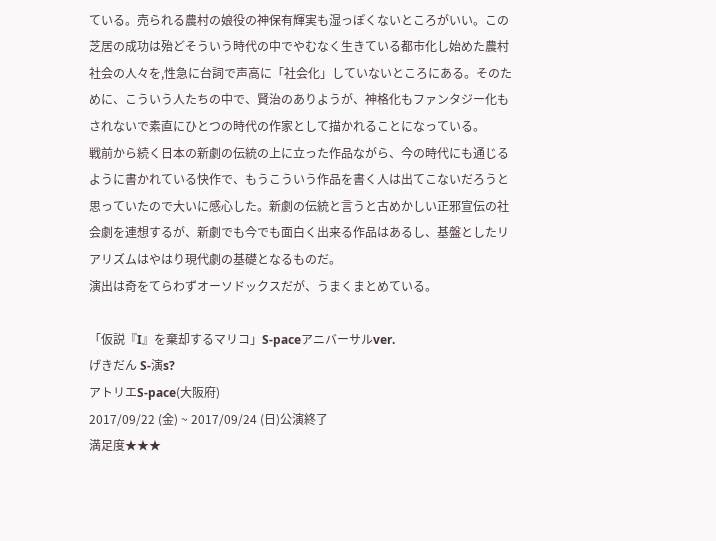ている。売られる農村の娘役の神保有輝実も湿っぽくないところがいい。この芝居の成功は殆どそういう時代の中でやむなく生きている都市化し始めた農村社会の人々を,性急に台詞で声高に「社会化」していないところにある。そのために、こういう人たちの中で、賢治のありようが、神格化もファンタジー化もされないで素直にひとつの時代の作家として描かれることになっている。
戦前から続く日本の新劇の伝統の上に立った作品ながら、今の時代にも通じるように書かれている快作で、もうこういう作品を書く人は出てこないだろうと思っていたので大いに感心した。新劇の伝統と言うと古めかしい正邪宣伝の社会劇を連想するが、新劇でも今でも面白く出来る作品はあるし、基盤としたリアリズムはやはり現代劇の基礎となるものだ。
演出は奇をてらわずオーソドックスだが、うまくまとめている。

「仮説『I』を棄却するマリコ」S-paceアニバーサルver.
げきだん S-演s?
アトリエS-pace(大阪府)
2017/09/22 (金) ~ 2017/09/24 (日)公演終了
満足度★★★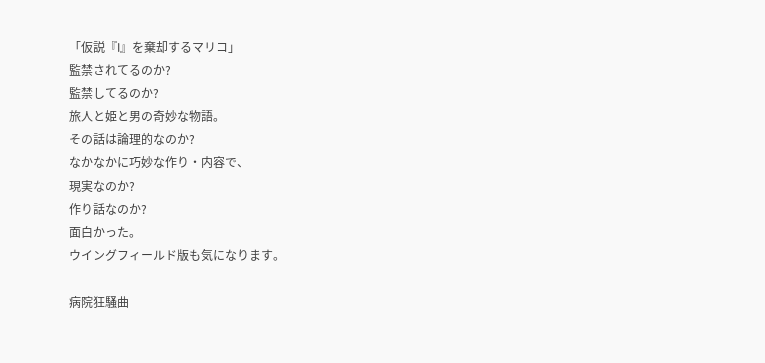「仮説『I』を棄却するマリコ」
監禁されてるのか?
監禁してるのか?
旅人と姫と男の奇妙な物語。
その話は論理的なのか?
なかなかに巧妙な作り・内容で、
現実なのか?
作り話なのか?
面白かった。
ウイングフィールド版も気になります。

病院狂騒曲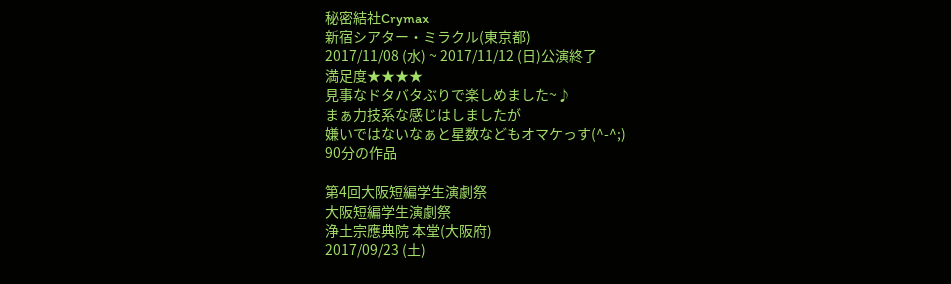秘密結社Crymax
新宿シアター・ミラクル(東京都)
2017/11/08 (水) ~ 2017/11/12 (日)公演終了
満足度★★★★
見事なドタバタぶりで楽しめました~♪
まぁ力技系な感じはしましたが
嫌いではないなぁと星数などもオマケっす(^-^;)
90分の作品

第4回大阪短編学生演劇祭
大阪短編学生演劇祭
浄土宗應典院 本堂(大阪府)
2017/09/23 (土)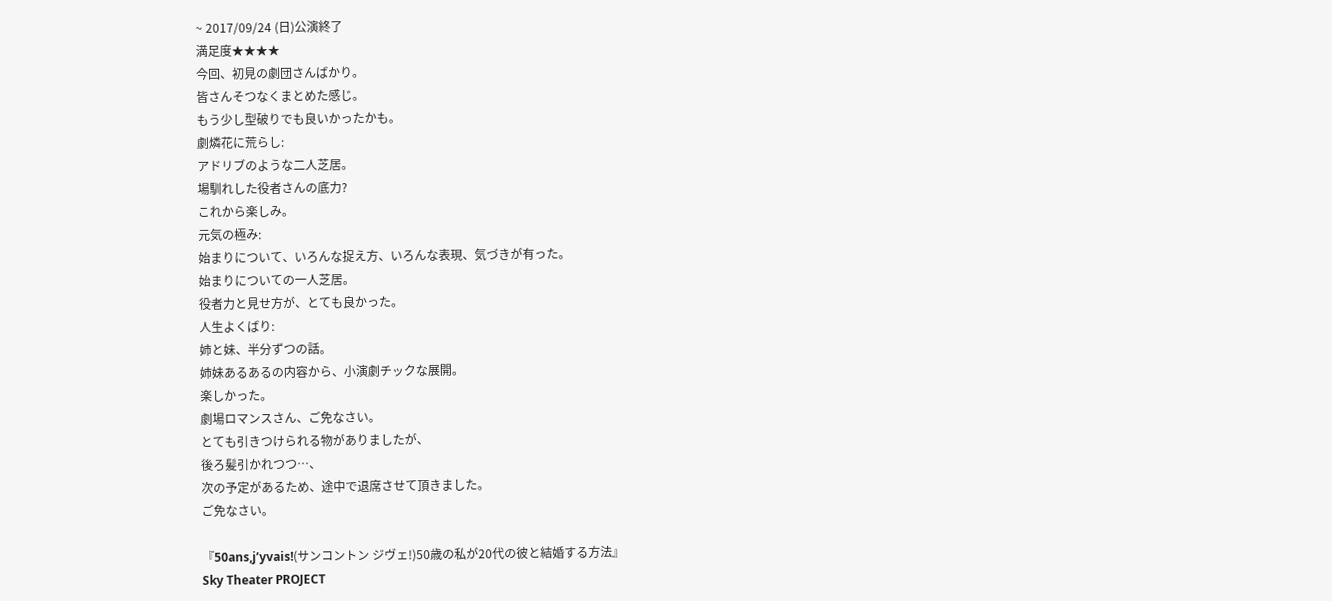~ 2017/09/24 (日)公演終了
満足度★★★★
今回、初見の劇団さんばかり。
皆さんそつなくまとめた感じ。
もう少し型破りでも良いかったかも。
劇燐花に荒らし:
アドリブのような二人芝居。
場馴れした役者さんの底力?
これから楽しみ。
元気の極み:
始まりについて、いろんな捉え方、いろんな表現、気づきが有った。
始まりについての一人芝居。
役者力と見せ方が、とても良かった。
人生よくばり:
姉と妹、半分ずつの話。
姉妹あるあるの内容から、小演劇チックな展開。
楽しかった。
劇場ロマンスさん、ご免なさい。
とても引きつけられる物がありましたが、
後ろ髪引かれつつ…、
次の予定があるため、途中で退席させて頂きました。
ご免なさい。

『50ans,j’yvais!(サンコントン ジヴェ!)50歳の私が20代の彼と結婚する方法』
Sky Theater PROJECT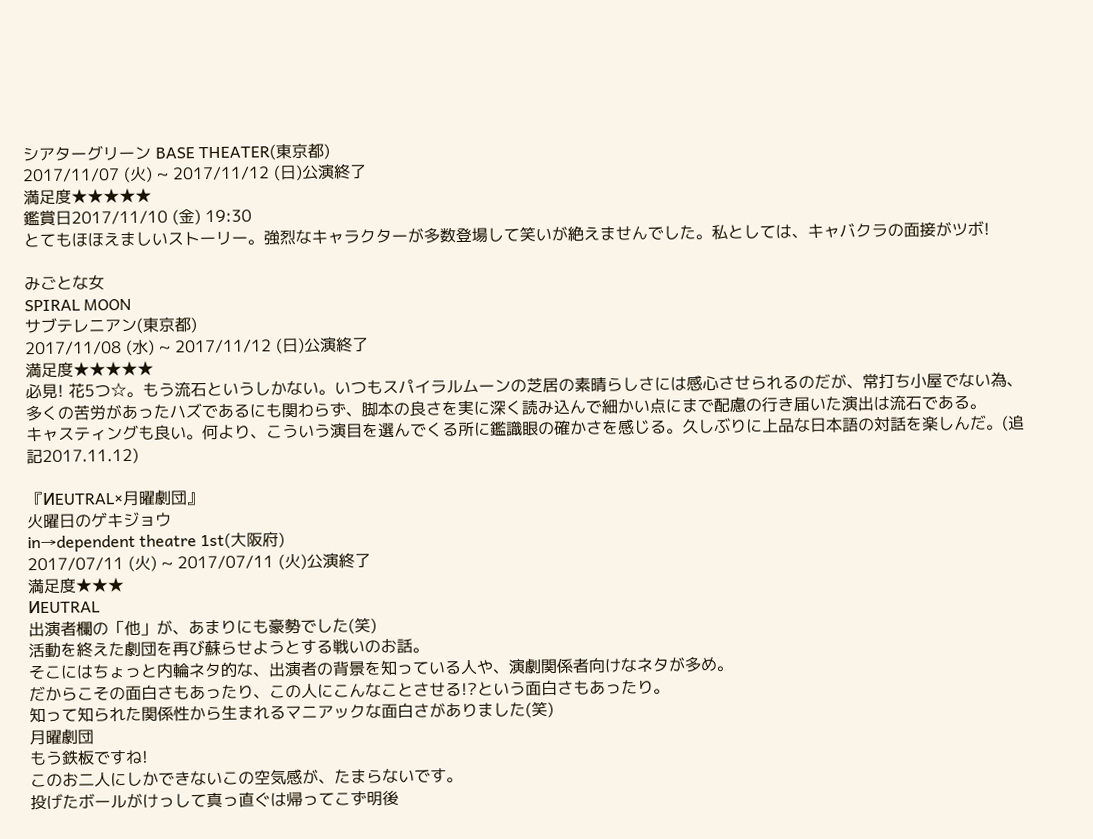シアターグリーン BASE THEATER(東京都)
2017/11/07 (火) ~ 2017/11/12 (日)公演終了
満足度★★★★★
鑑賞日2017/11/10 (金) 19:30
とてもほほえましいストーリー。強烈なキャラクターが多数登場して笑いが絶えませんでした。私としては、キャバクラの面接がツボ!

みごとな女
SPIRAL MOON
サブテレニアン(東京都)
2017/11/08 (水) ~ 2017/11/12 (日)公演終了
満足度★★★★★
必見! 花5つ☆。もう流石というしかない。いつもスパイラルムーンの芝居の素晴らしさには感心させられるのだが、常打ち小屋でない為、多くの苦労があったハズであるにも関わらず、脚本の良さを実に深く読み込んで細かい点にまで配慮の行き届いた演出は流石である。
キャスティングも良い。何より、こういう演目を選んでくる所に鑑識眼の確かさを感じる。久しぶりに上品な日本語の対話を楽しんだ。(追記2017.11.12)

『ИEUTRAL×月曜劇団』
火曜日のゲキジョウ
in→dependent theatre 1st(大阪府)
2017/07/11 (火) ~ 2017/07/11 (火)公演終了
満足度★★★
ИEUTRAL
出演者欄の「他」が、あまりにも豪勢でした(笑)
活動を終えた劇団を再び蘇らせようとする戦いのお話。
そこにはちょっと内輪ネタ的な、出演者の背景を知っている人や、演劇関係者向けなネタが多め。
だからこその面白さもあったり、この人にこんなことさせる!?という面白さもあったり。
知って知られた関係性から生まれるマニアックな面白さがありました(笑)
月曜劇団
もう鉄板ですね!
このお二人にしかできないこの空気感が、たまらないです。
投げたボールがけっして真っ直ぐは帰ってこず明後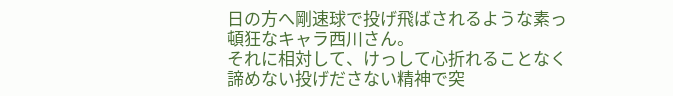日の方へ剛速球で投げ飛ばされるような素っ頓狂なキャラ西川さん。
それに相対して、けっして心折れることなく諦めない投げださない精神で突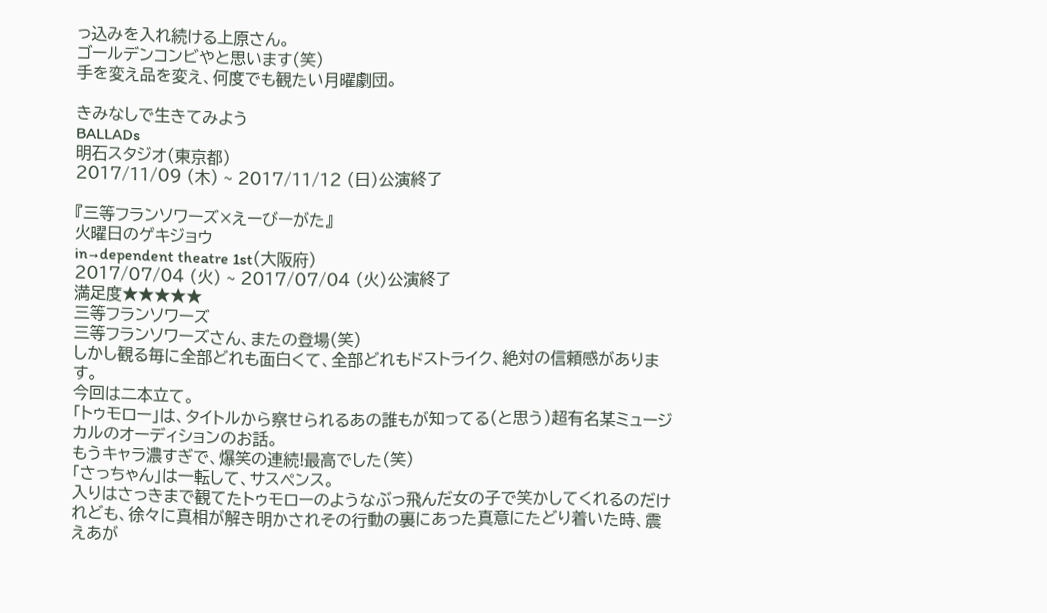っ込みを入れ続ける上原さん。
ゴールデンコンビやと思います(笑)
手を変え品を変え、何度でも観たい月曜劇団。

きみなしで生きてみよう
BALLADs
明石スタジオ(東京都)
2017/11/09 (木) ~ 2017/11/12 (日)公演終了

『三等フランソワーズ×えーびーがた』
火曜日のゲキジョウ
in→dependent theatre 1st(大阪府)
2017/07/04 (火) ~ 2017/07/04 (火)公演終了
満足度★★★★★
三等フランソワーズ
三等フランソワーズさん、またの登場(笑)
しかし観る毎に全部どれも面白くて、全部どれもドストライク、絶対の信頼感があります。
今回は二本立て。
「トゥモロー」は、タイトルから察せられるあの誰もが知ってる(と思う)超有名某ミュージカルのオーディションのお話。
もうキャラ濃すぎで、爆笑の連続!最高でした(笑)
「さっちゃん」は一転して、サスペンス。
入りはさっきまで観てたトゥモローのようなぶっ飛んだ女の子で笑かしてくれるのだけれども、徐々に真相が解き明かされその行動の裏にあった真意にたどり着いた時、震えあが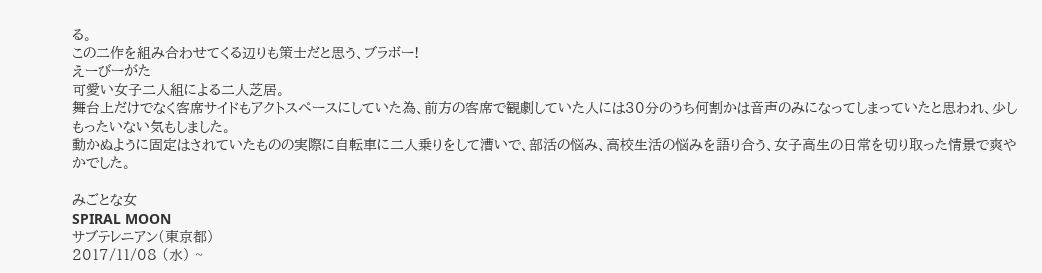る。
この二作を組み合わせてくる辺りも策士だと思う、ブラボー!
えーびーがた
可愛い女子二人組による二人芝居。
舞台上だけでなく客席サイドもアクトスペースにしていた為、前方の客席で観劇していた人には30分のうち何割かは音声のみになってしまっていたと思われ、少しもったいない気もしました。
動かぬように固定はされていたものの実際に自転車に二人乗りをして漕いで、部活の悩み、高校生活の悩みを語り合う、女子高生の日常を切り取った情景で爽やかでした。

みごとな女
SPIRAL MOON
サブテレニアン(東京都)
2017/11/08 (水) ~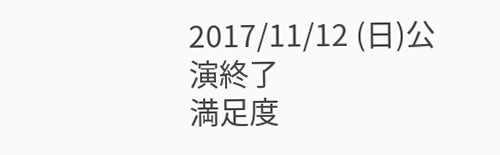2017/11/12 (日)公演終了
満足度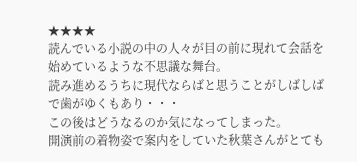★★★★
読んでいる小説の中の人々が目の前に現れて会話を始めているような不思議な舞台。
読み進めるうちに現代ならばと思うことがしばしばで歯がゆくもあり・・・
この後はどうなるのか気になってしまった。
開演前の着物姿で案内をしていた秋葉さんがとても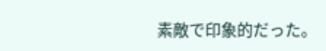素敵で印象的だった。